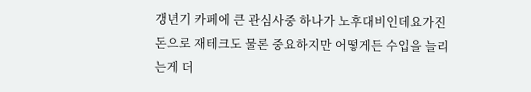갱년기 카페에 큰 관심사중 하나가 노후대비인데요가진 돈으로 재테크도 물론 중요하지만 어떻게든 수입을 늘리는게 더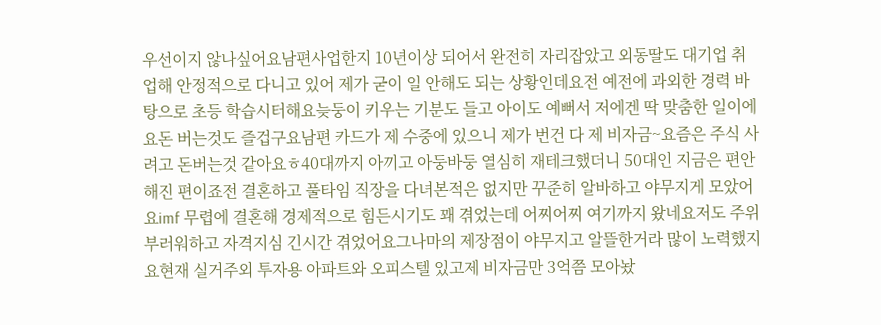우선이지 않나싶어요남편사업한지 10년이상 되어서 완전히 자리잡았고 외동딸도 대기업 취업해 안정적으로 다니고 있어 제가 굳이 일 안해도 되는 상황인데요전 예전에 과외한 경력 바탕으로 초등 학습시터해요늦둥이 키우는 기분도 들고 아이도 예뻐서 저에겐 딱 맞춤한 일이에요돈 버는것도 즐겁구요남편 카드가 제 수중에 있으니 제가 번건 다 제 비자금~요즘은 주식 사려고 돈버는것 같아요ㅎ40대까지 아끼고 아둥바둥 열심히 재테크했더니 50대인 지금은 편안해진 편이죠전 결혼하고 풀타임 직장을 다녀본적은 없지만 꾸준히 알바하고 야무지게 모았어요imf 무렵에 결혼해 경제적으로 힘든시기도 꽤 겪었는데 어찌어찌 여기까지 왔네요저도 주위 부러워하고 자격지심 긴시간 겪었어요그나마의 제장점이 야무지고 알뜰한거라 많이 노력했지요현재 실거주외 투자용 아파트와 오피스텔 있고제 비자금만 3억쯤 모아놨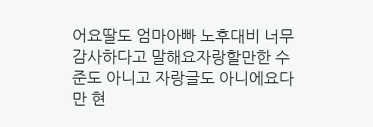어요딸도 엄마아빠 노후대비 너무 감사하다고 말해요자랑할만한 수준도 아니고 자랑글도 아니에요다만 현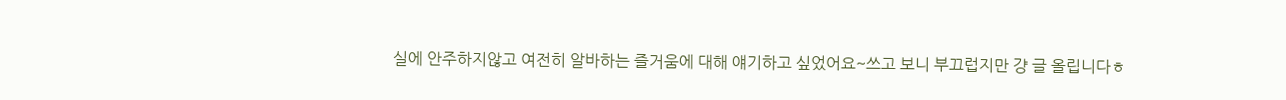실에 안주하지않고 여전히 알바하는 즐거움에 대해 얘기하고 싶었어요~쓰고 보니 부끄럽지만 걍 글 올립니다ㅎ